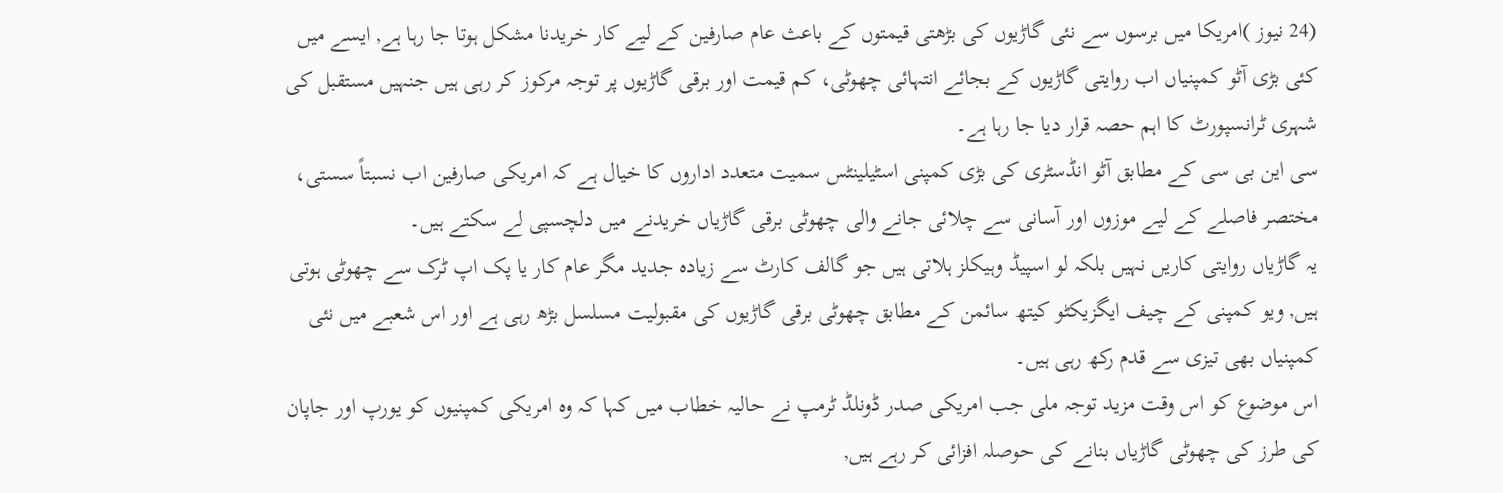(24 نیوز )امریکا میں برسوں سے نئی گاڑیوں کی بڑھتی قیمتوں کے باعث عام صارفین کے لیے کار خریدنا مشکل ہوتا جا رہا ہے, ایسے میں کئی بڑی آٹو کمپنیاں اب روایتی گاڑیوں کے بجائے انتہائی چھوٹی، کم قیمت اور برقی گاڑیوں پر توجہ مرکوز کر رہی ہیں جنہیں مستقبل کی شہری ٹرانسپورٹ کا اہم حصہ قرار دیا جا رہا ہے۔
سی این بی سی کے مطابق آٹو انڈسٹری کی بڑی کمپنی اسٹیلینٹس سمیت متعدد اداروں کا خیال ہے کہ امریکی صارفین اب نسبتاً سستی، مختصر فاصلے کے لیے موزوں اور آسانی سے چلائی جانے والی چھوٹی برقی گاڑیاں خریدنے میں دلچسپی لے سکتے ہیں۔
یہ گاڑیاں روایتی کاریں نہیں بلکہ لو اسپیڈ وہیکلز ہلاتی ہیں جو گالف کارٹ سے زیادہ جدید مگر عام کار یا پک اپ ٹرک سے چھوٹی ہوتی ہیں, ویو کمپنی کے چیف ایگزیکٹو کیتھ سائمن کے مطابق چھوٹی برقی گاڑیوں کی مقبولیت مسلسل بڑھ رہی ہے اور اس شعبے میں نئی کمپنیاں بھی تیزی سے قدم رکھ رہی ہیں۔
اس موضوع کو اس وقت مزید توجہ ملی جب امریکی صدر ڈونلڈ ٹرمپ نے حالیہ خطاب میں کہا کہ وہ امریکی کمپنیوں کو یورپ اور جاپان کی طرز کی چھوٹی گاڑیاں بنانے کی حوصلہ افزائی کر رہے ہیں,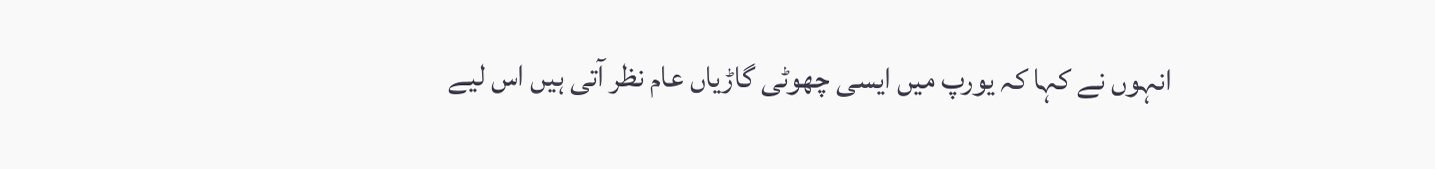انہوں نے کہا کہ یورپ میں ایسی چھوٹی گاڑیاں عام نظر آتی ہیں اس لیے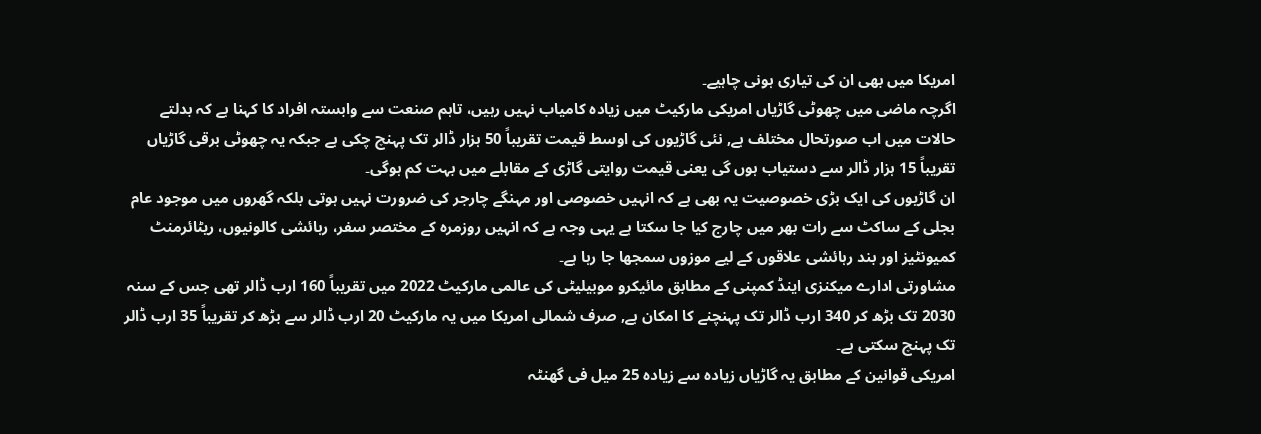امریکا میں بھی ان کی تیاری ہونی چاہیے۔
اگرچہ ماضی میں چھوٹی گاڑیاں امریکی مارکیٹ میں زیادہ کامیاب نہیں رہیں، تاہم صنعت سے وابستہ افراد کا کہنا ہے کہ بدلتے حالات میں اب صورتحال مختلف ہے, نئی گاڑیوں کی اوسط قیمت تقریباً 50 ہزار ڈالر تک پہنچ چکی ہے جبکہ یہ چھوٹی برقی گاڑیاں تقریباً 15 ہزار ڈالر سے دستیاب ہوں گی یعنی قیمت روایتی گاڑی کے مقابلے میں بہت کم ہوگی۔
ان گاڑیوں کی ایک بڑی خصوصیت یہ بھی ہے کہ انہیں خصوصی اور مہنگے چارجر کی ضرورت نہیں ہوتی بلکہ گھروں میں موجود عام بجلی کے ساکٹ سے رات بھر میں چارج کیا جا سکتا ہے یہی وجہ ہے کہ انہیں روزمرہ کے مختصر سفر، رہائشی کالونیوں، ریٹائرمنٹ کمیونٹیز اور بند رہائشی علاقوں کے لیے موزوں سمجھا جا رہا ہے۔
مشاورتی ادارے میکنزی اینڈ کمپنی کے مطابق مائیکرو موبیلیٹی کی عالمی مارکیٹ 2022 میں تقریباً 160 ارب ڈالر تھی جس کے سنہ 2030 تک بڑھ کر 340 ارب ڈالر تک پہنچنے کا امکان ہے, صرف شمالی امریکا میں یہ مارکیٹ 20 ارب ڈالر سے بڑھ کر تقریباً 35 ارب ڈالر تک پہنچ سکتی ہے۔
امریکی قوانین کے مطابق یہ گاڑیاں زیادہ سے زیادہ 25 میل فی گھنٹہ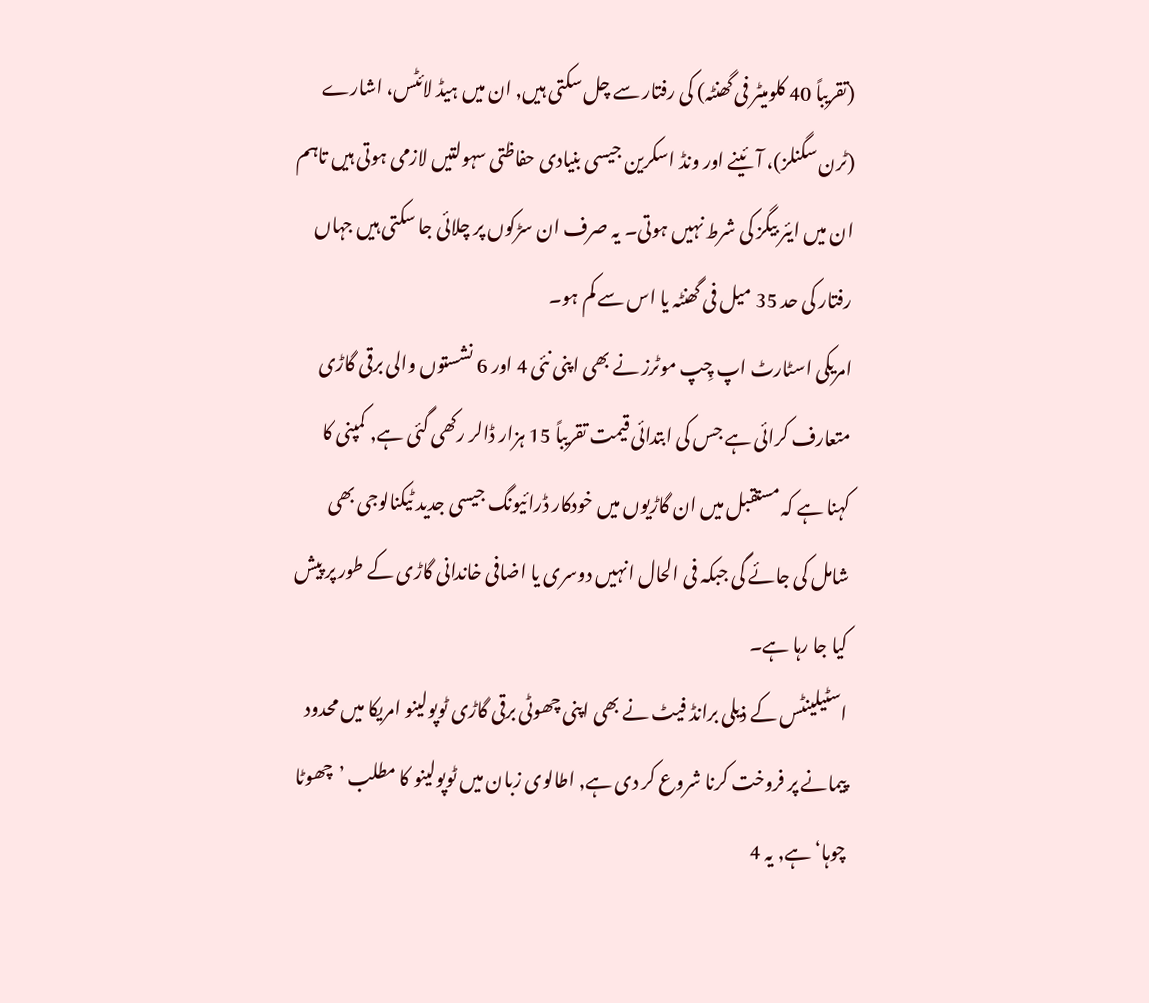(تقریباً 40 کلومیٹر فی گھنٹہ) کی رفتار سے چل سکتی ہیں, ان میں ہیڈ لائٹس، اشارے (ٹرن سگنلز)، آئینے اور ونڈ اسکرین جیسی بنیادی حفاظتی سہولتیں لازمی ہوتی ہیں تاہم ان میں ایئر بیگز کی شرط نہیں ہوتی۔ یہ صرف ان سڑکوں پر چلائی جا سکتی ہیں جہاں رفتار کی حد 35 میل فی گھنٹہ یا اس سے کم ہو۔
امریکی اسٹارٹ اپ چِپ موٹرز نے بھی اپنی نئی 4 اور 6 نشستوں والی برقی گاڑی متعارف کرائی ہے جس کی ابتدائی قیمت تقریباً 15 ہزار ڈالر رکھی گئی ہے, کمپنی کا کہنا ہے کہ مستقبل میں ان گاڑیوں میں خودکار ڈرائیونگ جیسی جدید ٹیکنالوجی بھی شامل کی جائے گی جبکہ فی الحال انہیں دوسری یا اضافی خاندانی گاڑی کے طور پر پیش کیا جا رہا ہے۔
اسٹیلینٹس کے ذیلی برانڈ فیٹ نے بھی اپنی چھوٹی برقی گاڑی ٹوپولینو امریکا میں محدود پیمانے پر فروخت کرنا شروع کر دی ہے, اطالوی زبان میں ٹوپولینو کا مطلب ’چھوٹا چوہا‘ ہے, یہ 4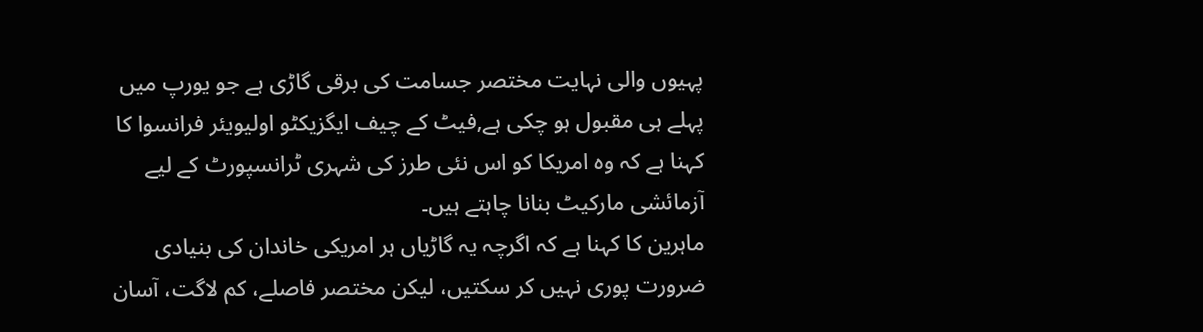پہیوں والی نہایت مختصر جسامت کی برقی گاڑی ہے جو یورپ میں پہلے ہی مقبول ہو چکی ہے,فیٹ کے چیف ایگزیکٹو اولیویئر فرانسوا کا کہنا ہے کہ وہ امریکا کو اس نئی طرز کی شہری ٹرانسپورٹ کے لیے آزمائشی مارکیٹ بنانا چاہتے ہیں۔
ماہرین کا کہنا ہے کہ اگرچہ یہ گاڑیاں ہر امریکی خاندان کی بنیادی ضرورت پوری نہیں کر سکتیں، لیکن مختصر فاصلے، کم لاگت، آسان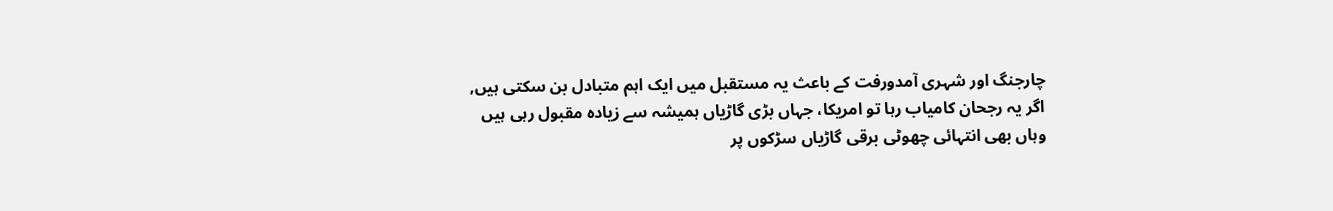چارجنگ اور شہری آمدورفت کے باعث یہ مستقبل میں ایک اہم متبادل بن سکتی ہیں, اگر یہ رجحان کامیاب رہا تو امریکا، جہاں بڑی گاڑیاں ہمیشہ سے زیادہ مقبول رہی ہیں وہاں بھی انتہائی چھوٹی برقی گاڑیاں سڑکوں پر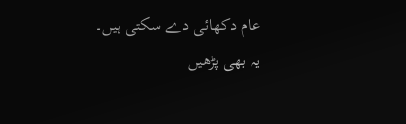عام دکھائی دے سکتی ہیں۔
یہ بھی پڑھیں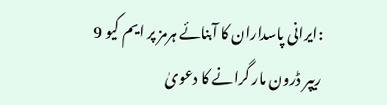:ایرانی پاسداران کا آبنائے ہرمز پر ایم کیو 9 ریپر ڈرون مار گرانے کا دعویٰ